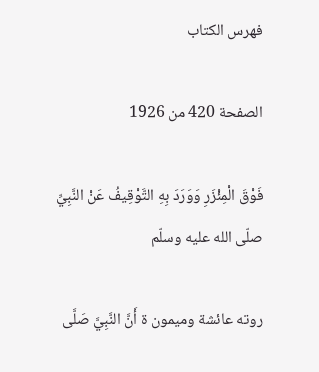فهرس الكتاب

الصفحة 420 من 1926

فَوْقَ الْمِئْزَرِ وَوَرَدَ بِهِ التَّوْقِيفُ عَنْ النَّبِيِّ صلّى الله عليه وسلّم

روته عائشة وميمون ة أَنَّ النَّبِيَّ صَلَّى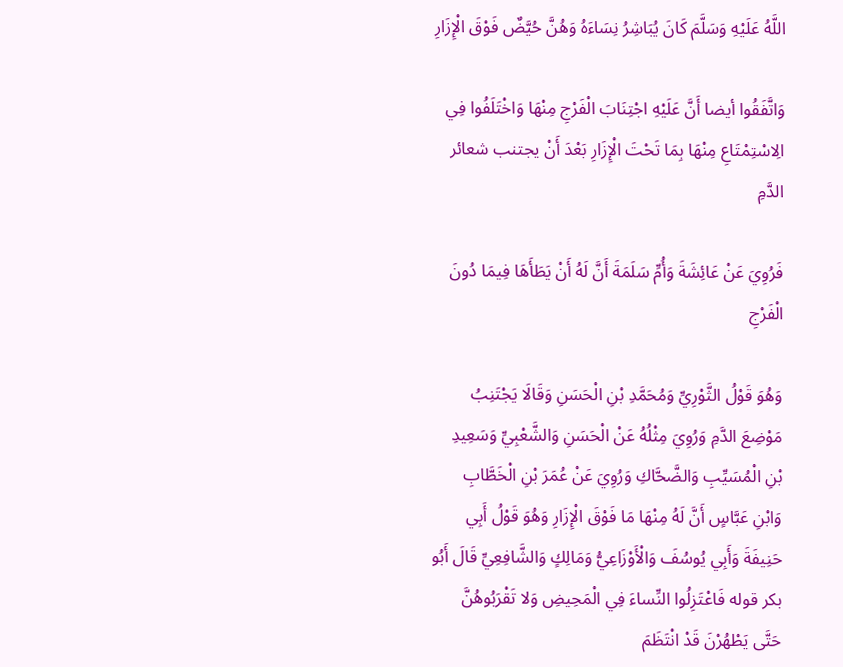اللَّهُ عَلَيْهِ وَسَلَّمَ كَانَ يُبَاشِرُ نِسَاءَهُ وَهُنَّ حُيَّضٌ فَوْقَ الْإِزَارِ

وَاتَّفَقُوا أيضا أَنَّ عَلَيْهِ اجْتِنَابَ الْفَرْجِ مِنْهَا وَاخْتَلَفُوا فِي الِاسْتِمْتَاعِ مِنْهَا بِمَا تَحْتَ الْإِزَارِ بَعْدَ أَنْ يجتنب شعائر الدَّمِ

فَرُوِيَ عَنْ عَائِشَةَ وَأُمِّ سَلَمَةَ أَنَّ لَهُ أَنْ يَطَأَهَا فِيمَا دُونَ الْفَرْجِ

وَهُوَ قَوْلُ الثَّوْرِيِّ وَمُحَمَّدِ بْنِ الْحَسَنِ وَقَالَا يَجْتَنِبُ مَوْضِعَ الدَّمِ وَرُوِيَ مِثْلُهُ عَنْ الْحَسَنِ وَالشَّعْبِيِّ وَسَعِيدِ بْنِ الْمُسَيِّبِ وَالضَّحَّاكِ وَرُوِيَ عَنْ عُمَرَ بْنِ الْخَطَّابِ وَابْنِ عَبَّاسٍ أَنَّ لَهُ مِنْهَا مَا فَوْقَ الْإِزَارِ وَهُوَ قَوْلُ أَبِي حَنِيفَةَ وَأَبِي يُوسُفَ وَالْأَوْزَاعِيُّ وَمَالِكٍ وَالشَّافِعِيِّ قَالَ أَبُو بكر قوله فَاعْتَزِلُوا النِّساءَ فِي الْمَحِيضِ وَلا تَقْرَبُوهُنَّ حَتَّى يَطْهُرْنَ قَدْ انْتَظَمَ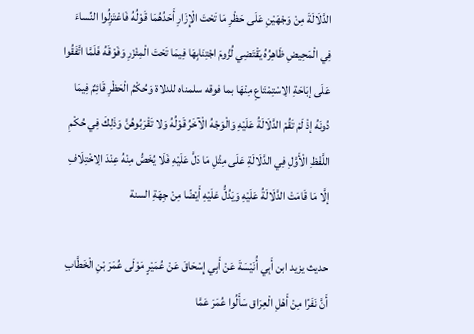الدَّلَالَةَ مِنْ وَجْهَيْنِ عَلَى حَظْرِ مَا تَحْتَ الْإِزَارِ أَحَدُهُمَا قَوْلُهُ فَاعْتَزِلُوا النِّساءَ فِي الْمَحِيضِ ظَاهِرُهُ يَقْتَضِي لُزُومَ اجْتِنَابِهَا فِيمَا تَحْتَ الْمِئْزَرِ وَفَوْقَهُ فَلَمَّا اتَّفَقُوا عَلَى إبَاحَةِ الِاسْتِمْتَاعِ مِنْهَا بما فوقه سلمناه للدلاة وَحُكْمُ الْحَظْرِ قَائِمٌ فِيمَا دُونَهُ إذْ لَمْ تَقُمْ الدَّلَالَةُ عَلَيْهِ وَالْوَجْهُ الْآخَرُ قَوْلُهُ وَلا تَقْرَبُوهُنَّ وَذَلِكَ فِي حُكْمِ اللَّفْظِ الْأَوَّلِ فِي الدَّلَالَةِ عَلَى مِثْلِ مَا دَلَّ عَلَيْهِ فَلَا يُخَصُّ مِنْهُ عِنْدَ الِاخْتِلَافِ إلَّا مَا قَامَتْ الدَّلَالَةُ عَلَيْهِ وَيَدُلُّ عَلَيْهِ أَيْضًا مِنْ جِهَةِ السنة

حديث يزيد ابن أَبِي أُنَيْسَةَ عَنْ أَبِي إِسْحَاقَ عَنْ عُمَيْرٍ مَوْلَى عُمَرَ بْنِ الْخَطَّابِ أَنَّ نَفَرًا مِنْ أَهْلِ الْعِرَاق سَأَلُوا عُمَرَ عَمَّا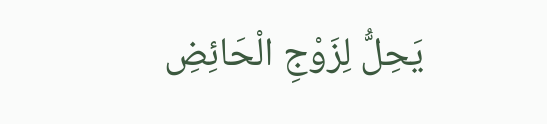يَحِلُّ لِزَوْجِ الْحَائِضِ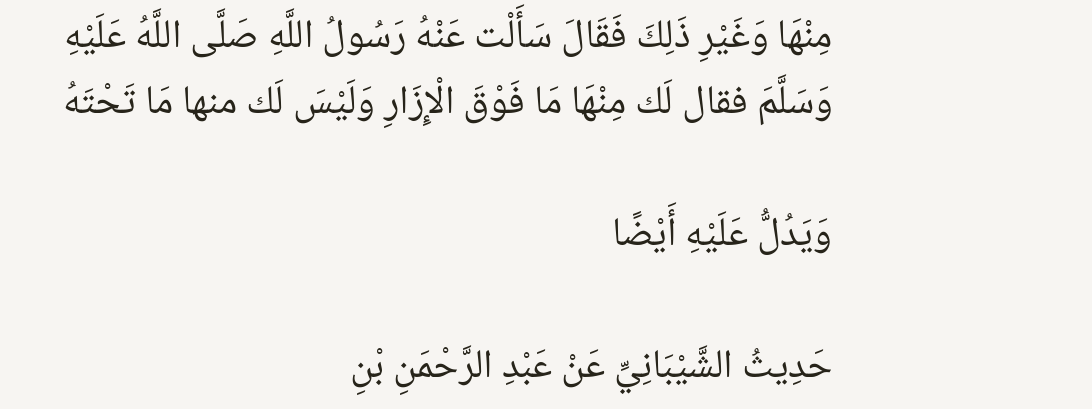مِنْهَا وَغَيْرِ ذَلِكَ فَقَالَ سَأَلْت عَنْهُ رَسُولُ اللَّهِ صَلَّى اللَّهُ عَلَيْهِ وَسَلَّمَ فقال لَك مِنْهَا مَا فَوْقَ الْإِزَارِ وَلَيْسَ لَك منها مَا تَحْتَهُ

وَيَدُلُّ عَلَيْهِ أَيْضًا

حَدِيثُ الشَّيْبَانِيِّ عَنْ عَبْدِ الرَّحْمَنِ بْنِ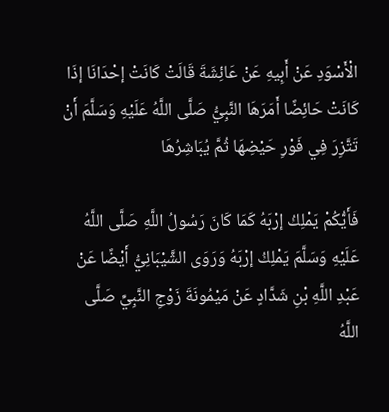الْأَسْوَدِ عَنْ أَبِيهِ عَنْ عَائِشَةَ قَالَتْ كَانَتْ إحْدَانَا إذَا كَانَتْ حَائِضًا أَمَرَهَا النَّبِيُّ صَلَّى اللَّهُ عَلَيْهِ وَسَلَّمَ أَنْ تَتَّزِرَ فِي فَوْرِ حَيْضِهَا ثُمَّ يُبَاشِرُهَا

فَأَيُّكُمْ يَمْلِكُ إرْبَهُ كَمَا كَانَ رَسُولُ اللَّهِ صَلَّى اللَّهُ عَلَيْهِ وَسَلَّمَ يَمْلِكُ إرْبَهُ وَرَوَى الشَّيْبَانِيُّ أَيْضًا عَنْ عَبْدِ اللَّهِ بْنِ شَدَّادٍ عَنْ مَيْمُونَةَ زَوْجِ النَّبِيِّ صَلَّى اللَّهُ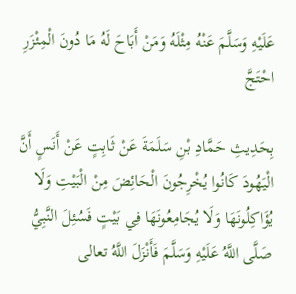عَلَيْهِ وَسَلَّمَ عَنْهُ مِثْلَهُ وَمَنْ أَبَاحَ لَهُ مَا دُونَ الْمِئْزَرِ احْتَجَّ

بِحَدِيثِ حَمَّادِ بْنِ سَلَمَةَ عَنْ ثَابِتٍ عَنْ أَنَسٍ أَنَّ الْيَهُودَ كَانُوا يُخْرِجُونَ الْحَائِضَ مِنْ الْبَيْتِ وَلَا يُؤَاكِلُونَهَا وَلَا يُجَامِعُونَهَا فِي بَيْتٍ فَسُئِلَ النَّبِيُّ صَلَّى اللَّهُ عَلَيْهِ وَسَلَّمَ فَأَنْزَلَ اللَّهُ تعالى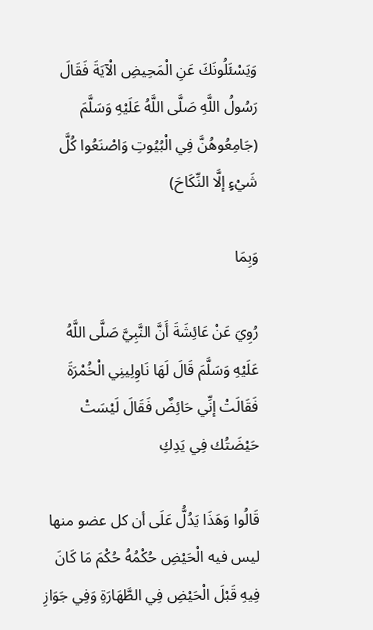وَيَسْئَلُونَكَ عَنِ الْمَحِيضِ الْآيَةَ فَقَالَ رَسُولُ اللَّهِ صَلَّى اللَّهُ عَلَيْهِ وَسَلَّمَ (جَامِعُوهُنَّ فِي الْبُيُوتِ وَاصْنَعُوا كُلَّ شَيْءٍ إلَّا النِّكَاحَ)

وَبِمَا

رُوِيَ عَنْ عَائِشَةَ أَنَّ النَّبِيَّ صَلَّى اللَّهُ عَلَيْهِ وَسَلَّمَ قَالَ لَهَا نَاوِلِينِي الْخُمْرَةَ فَقَالَتْ إنِّي حَائِضٌ فَقَالَ لَيْسَتْ حَيْضَتُك فِي يَدِكِ

قَالُوا وَهَذَا يَدُلُّ عَلَى أن كل عضو منها ليس فيه الْحَيْضِ حُكْمُهُ حُكْمَ مَا كَانَ فِيهِ قَبْلَ الْحَيْضِ فِي الطَّهَارَةِ وَفِي جَوَازِ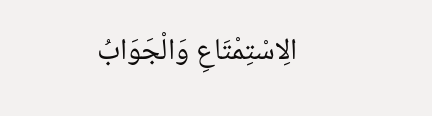الِاسْتِمْتَاعِ وَالْجَوَابُ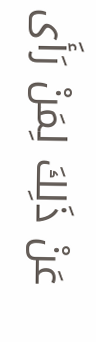عَنْ ذَلِكَ لِمَنْ رَأَى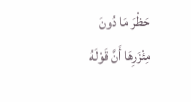حَظْرَ مَا دُونَ مِئْزَرِهَا أَنَّ قَوْلَهُ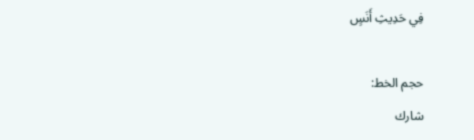فِي حَدِيثِ أَنَسٍ

حجم الخط:
شارك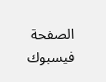الصفحة
فيسبوك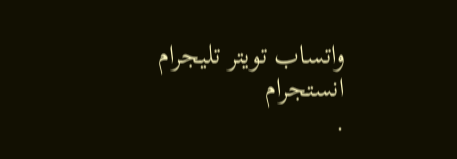واتساب تويتر تليجرام انستجرام
.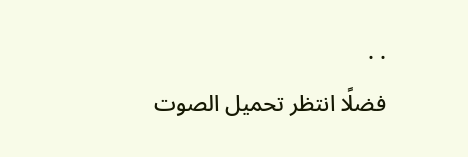. .
فضلًا انتظر تحميل الصوت